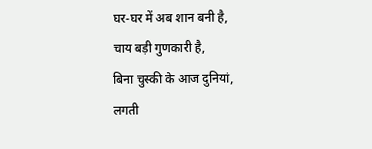घर-घर में अब शान बनी है,
चाय बड़ी गुणकारी है,
बिना चुस्की के आज दुनियां,
लगती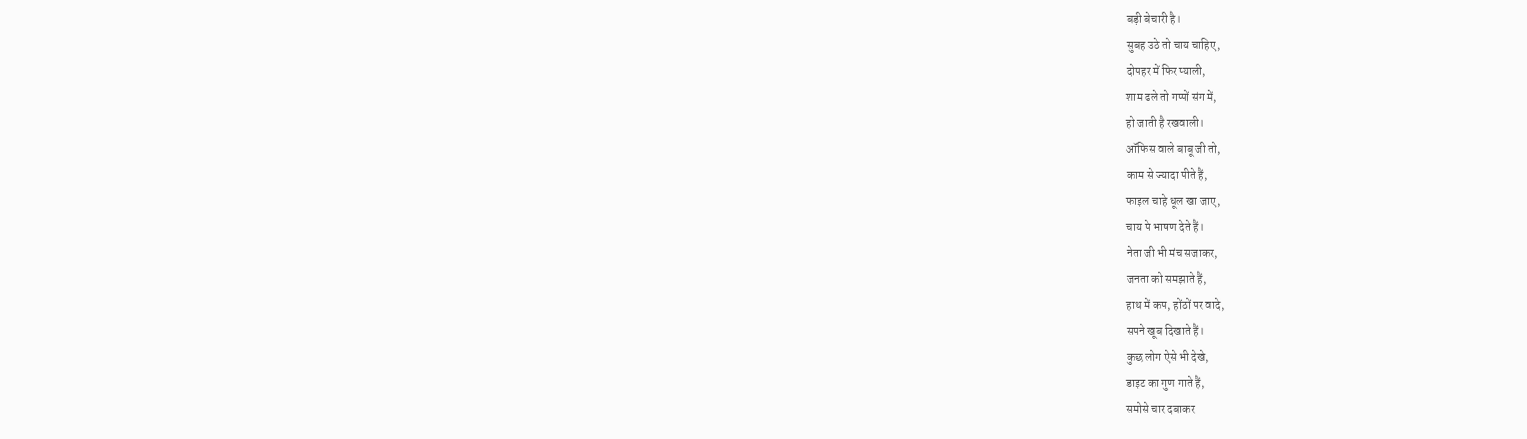बड़ी बेचारी है।
सुबह उठे तो चाय चाहिए,
दोपहर में फिर प्याली,
शाम ढले तो गप्पों संग में,
हो जाती है रखवाली।
ऑफिस वाले बाबू जी तो,
काम से ज्यादा पीते हैं,
फाइल चाहे धूल खा जाए,
चाय पे भाषण देते हैं।
नेता जी भी मंच सजाकर,
जनता को समझाते हैं,
हाथ में कप, होंठों पर वादे,
सपने खूब दिखाते हैं।
कुछ लोग ऐसे भी देखे,
डाइट का गुण गाते हैं,
समोसे चार दबाकर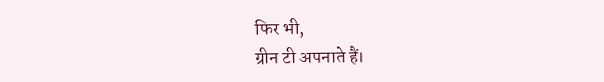फिर भी,
ग्रीन टी अपनाते हैं।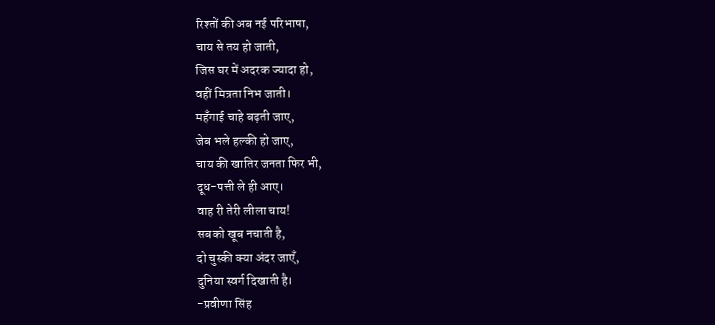रिश्तों की अब नई परिभाषा,
चाय से तय हो जाती,
जिस घर में अदरक ज्यादा हो,
वहीं मित्रता निभ जाती।
महँगाई चाहे बढ़ती जाए,
जेब भले हल्की हो जाए,
चाय की खातिर जनता फिर भी,
दूध-पत्ती ले ही आए।
वाह री तेरी लीला चाय!
सबको खूब नचाती है,
दो चुस्की क्या अंदर जाएँ,
दुनिया स्वर्ग दिखाती है।
-प्रवीणा सिंह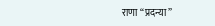राणा “प्रदन्या”